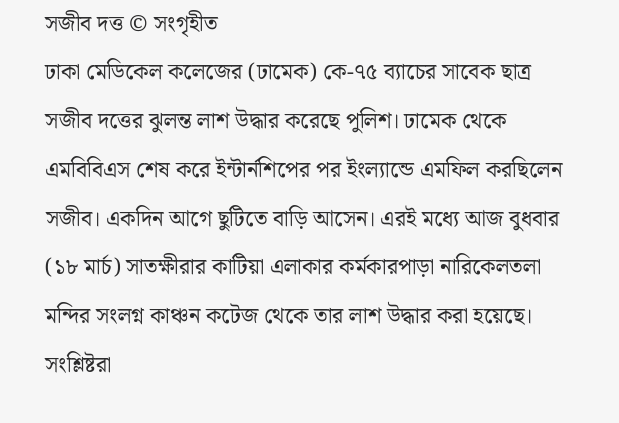সজীব দত্ত © সংগৃহীত
ঢাকা মেডিকেল কলেজের (ঢামেক) কে-৭৫ ব্যাচের সাবেক ছাত্র সজীব দত্তের ঝুলন্ত লাশ উদ্ধার করেছে পুলিশ। ঢামেক থেকে এমবিবিএস শেষ করে ইন্টার্নশিপের পর ইংল্যান্ডে এমফিল করছিলেন সজীব। একদিন আগে ছুটিতে বাড়ি আসেন। এরই মধ্যে আজ বুধবার (১৮ মার্চ) সাতক্ষীরার কাটিয়া এলাকার কর্মকারপাড়া নারিকেলতলা মন্দির সংলগ্ন কাঞ্চন কটেজ থেকে তার লাশ উদ্ধার করা হয়েছে। সংশ্লিষ্টরা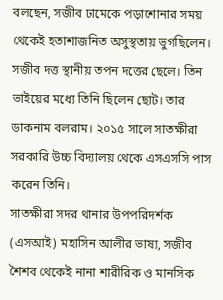বলছেন, সজীব ঢামেকে পড়াশোনার সময় থেকেই হতাশাজনিত অসুস্থতায় ভুগছিলেন।
সজীব দত্ত স্থানীয় তপন দত্তের ছেলে। তিন ভাইয়ের মধ্যে তিনি ছিলেন ছোট। তার ডাকনাম বলরাম। ২০১৫ সালে সাতক্ষীরা সরকারি উচ্চ বিদ্যালয় থেকে এসএসসি পাস করেন তিনি।
সাতক্ষীরা সদর থানার উপপরিদর্শক (এসআই) মহাসিন আলীর ভাষ্য, সজীব শৈশব থেকেই নানা শারীরিক ও মানসিক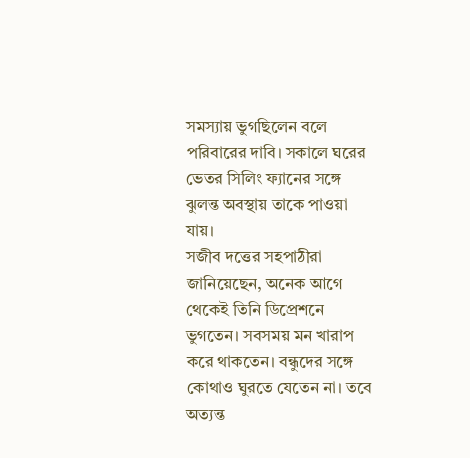সমস্যায় ভুগছিলেন বলে পরিবারের দাবি। সকালে ঘরের ভেতর সিলিং ফ্যানের সঙ্গে ঝুলন্ত অবস্থায় তাকে পাওয়া যায়।
সজীব দত্তের সহপাঠীরা জানিয়েছেন, অনেক আগে থেকেই তিনি ডিপ্রেশনে ভুগতেন। সবসময় মন খারাপ করে থাকতেন। বন্ধুদের সঙ্গে কোথাও ঘুরতে যেতেন না। তবে অত্যন্ত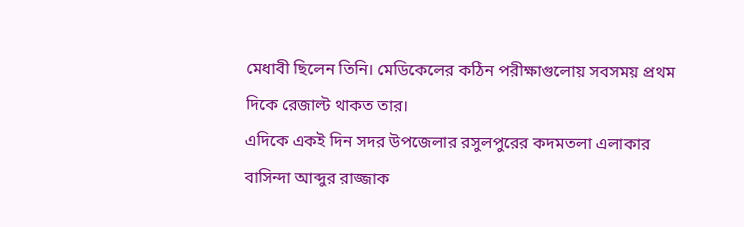মেধাবী ছিলেন তিনি। মেডিকেলের কঠিন পরীক্ষাগুলোয় সবসময় প্রথম দিকে রেজাল্ট থাকত তার।
এদিকে একই দিন সদর উপজেলার রসুলপুরের কদমতলা এলাকার বাসিন্দা আব্দুর রাজ্জাক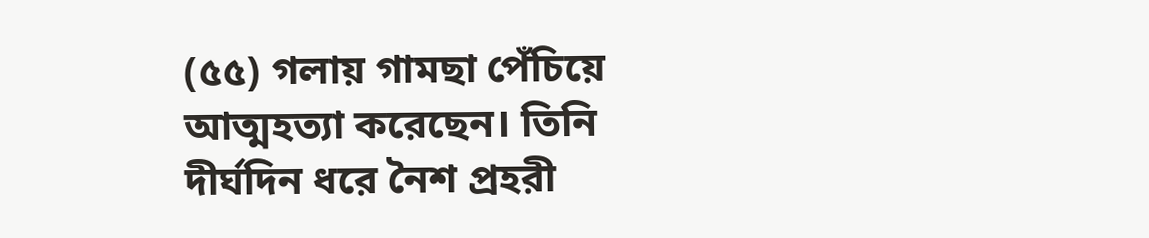(৫৫) গলায় গামছা পেঁচিয়ে আত্মহত্যা করেছেন। তিনি দীর্ঘদিন ধরে নৈশ প্রহরী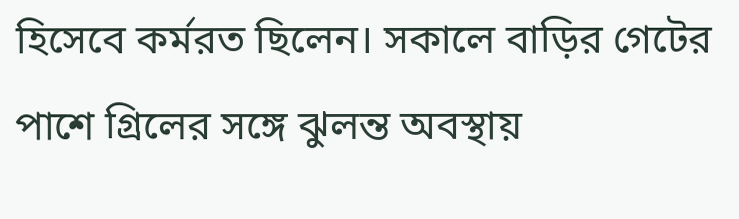হিসেবে কর্মরত ছিলেন। সকালে বাড়ির গেটের পাশে গ্রিলের সঙ্গে ঝুলন্ত অবস্থায়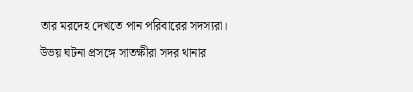তার মরদেহ দেখতে পান পরিবারের সদস্যরা।
উভয় ঘটনা প্রসঙ্গে সাতক্ষীরা সদর থানার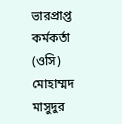ভারপ্রাপ্ত কর্মকর্তা (ওসি) মোহাম্মদ মাসুদুর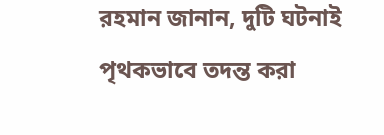রহমান জানান, দুটি ঘটনাই পৃথকভাবে তদন্ত করা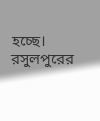হচ্ছে। রসুলপুরের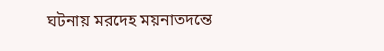ঘটনায় মরদেহ ময়নাতদন্তে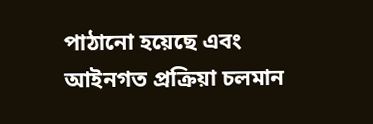পাঠানো হয়েছে এবং আইনগত প্রক্রিয়া চলমান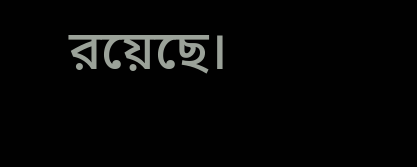রয়েছে।